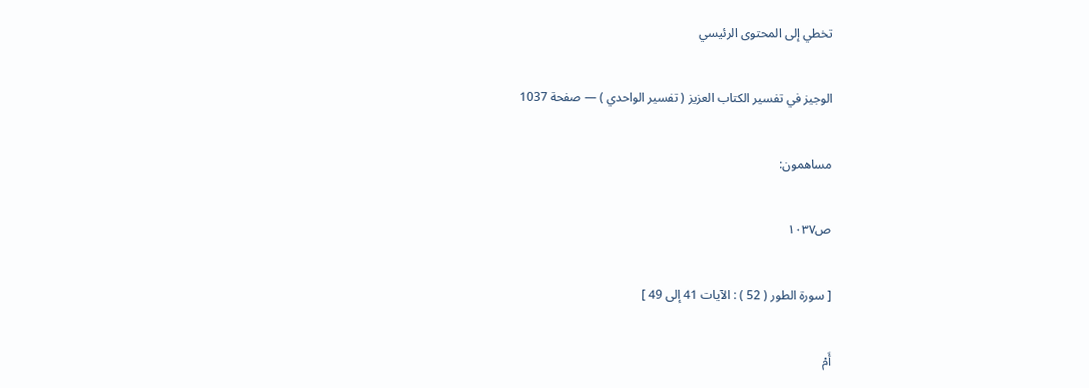تخطي إلى المحتوى الرئيسي

الوجيز في تفسير الكتاب العزيز ( تفسير الواحدي ) — صفحة 1037

مساهمون:

ص١٠٣٧

[ سورة الطور ( 52 ) : الآيات 41 إلى 49 ]

أَمْ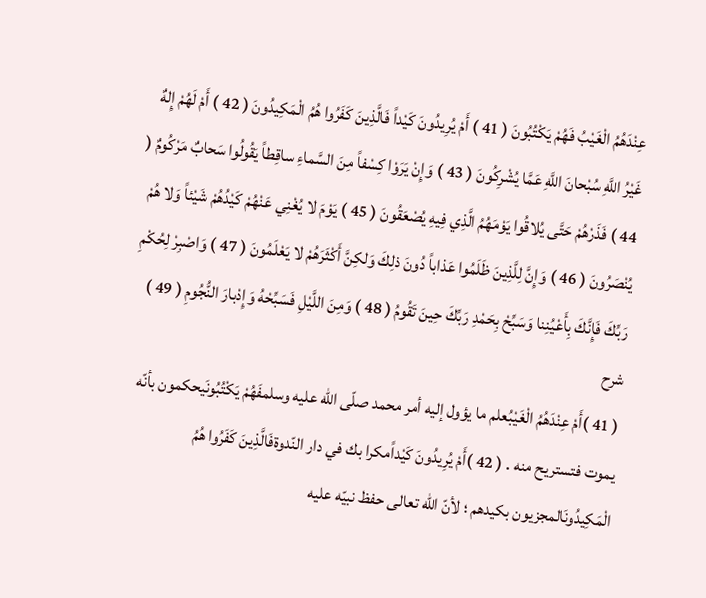عِنْدَهُمُ الْغَيْبُ فَهُمْ يَكْتُبُونَ ( 41 ) أَمْ يُرِيدُونَ كَيْداً فَالَّذِينَ كَفَرُوا هُمُ الْمَكِيدُونَ ( 42 ) أَمْ لَهُمْ إِلهٌ غَيْرُ اللَّهِ سُبْحانَ اللَّهِ عَمَّا يُشْرِكُونَ ( 43 ) وَإِنْ يَرَوْا كِسْفاً مِنَ السَّماءِ ساقِطاً يَقُولُوا سَحابٌ مَرْكُومٌ ( 44 ) فَذَرْهُمْ حَتَّى يُلاقُوا يَوْمَهُمُ الَّذِي فِيهِ يُصْعَقُونَ ( 45 ) يَوْمَ لا يُغْنِي عَنْهُمْ كَيْدُهُمْ شَيْئاً وَلا هُمْ يُنْصَرُونَ ( 46 ) وَإِنَّ لِلَّذِينَ ظَلَمُوا عَذاباً دُونَ ذلِكَ وَلكِنَّ أَكْثَرَهُمْ لا يَعْلَمُونَ ( 47 ) وَاصْبِرْ لِحُكْمِ رَبِّكَ فَإِنَّكَ بِأَعْيُنِنا وَسَبِّحْ بِحَمْدِ رَبِّكَ حِينَ تَقُومُ ( 48 ) وَمِنَ اللَّيْلِ فَسَبِّحْهُ وَإِدْبارَ النُّجُومِ ( 49 )
شرح
( 41 )أَمْ عِنْدَهُمُ الْغَيْبُعلم ما يؤول إليه أمر محمد صلّى اللّه عليه وسلمفَهُمْ يَكْتُبُونَيحكمون بأنّه يموت فتستريح منه . ( 42 )أَمْ يُرِيدُونَ كَيْداًمكرا بك في دار النّدوةفَالَّذِينَ كَفَرُوا هُمُ الْمَكِيدُونَالمجزيون بكيدهم ؛ لأنّ اللّه تعالى حفظ نبيّه عليه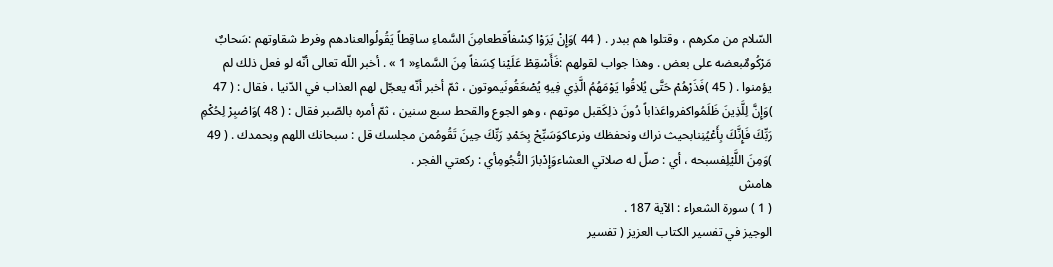السّلام من مكرهم ، وقتلوا هم ببدر . ( 44 )وَإِنْ يَرَوْا كِسْفاًقطعامِنَ السَّماءِ ساقِطاً يَقُولُوالعنادهم وفرط شقاوتهم :سَحابٌ مَرْكُومٌبعضه على بعض . وهذا جواب لقولهم :فَأَسْقِطْ عَلَيْنا كِسَفاً مِنَ السَّماءِ« 1 » . أخبر اللّه تعالى أنّه لو فعل ذلك لم يؤمنوا . ( 45 )فَذَرْهُمْ حَتَّى يُلاقُوا يَوْمَهُمُ الَّذِي فِيهِ يُصْعَقُونَيموتون ، ثمّ أخبر أنّه يعجّل لهم العذاب في الدّنيا ، فقال : ( 47 )وَإِنَّ لِلَّذِينَ ظَلَمُواكفرواعَذاباً دُونَ ذلِكَقبل موتهم ، وهو الجوع والقحط سبع سنين ، ثمّ أمره بالصّبر فقال : ( 48 )وَاصْبِرْ لِحُكْمِ رَبِّكَ فَإِنَّكَ بِأَعْيُنِنابحيث نراك ونحفظك ونرعاكوَسَبِّحْ بِحَمْدِ رَبِّكَ حِينَ تَقُومُمن مجلسك قل : سبحانك اللهم وبحمدك . ( 49 )وَمِنَ اللَّيْلِفسبحه ، أي : صلّ له صلاتي العشاءوَإِدْبارَ النُّجُومِأي : ركعتي الفجر .
هامش
( 1 ) سورة الشعراء : الآية 187 .
الوجيز في تفسير الكتاب العزيز ( تفسير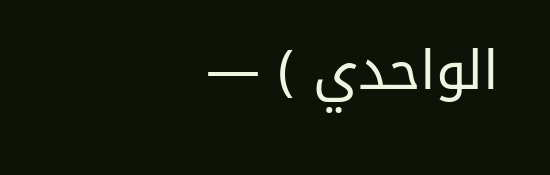الواحدي ) —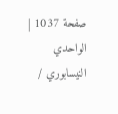صفحة 1037 | الواحدي النيسابوري /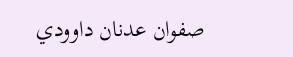صفوان عدنان داوودي